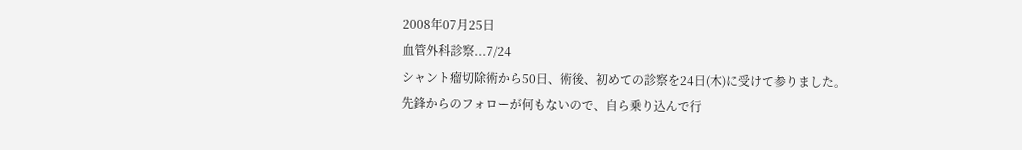2008年07月25日
血管外科診察...7/24
シャント瘤切除術から50日、術後、初めての診察を24日(木)に受けて参りました。
先鋒からのフォローが何もないので、自ら乗り込んで行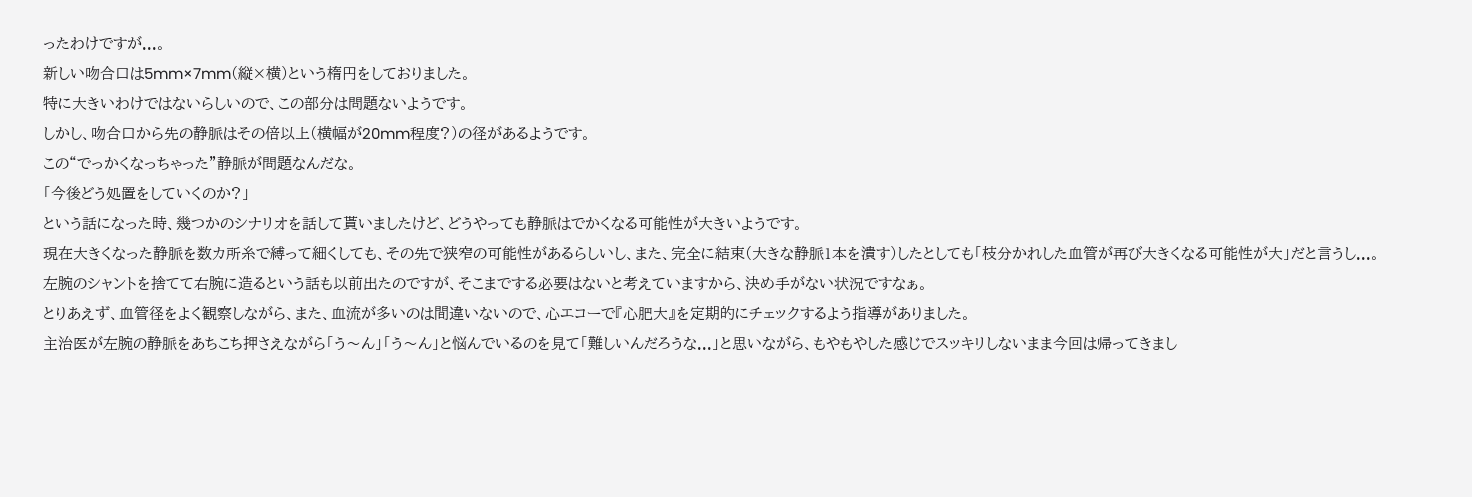ったわけですが...。
新しい吻合口は5mm×7mm(縦×横)という楕円をしておりました。
特に大きいわけではないらしいので、この部分は問題ないようです。
しかし、吻合口から先の静脈はその倍以上(横幅が20mm程度?)の径があるようです。
この“でっかくなっちゃった”静脈が問題なんだな。
「今後どう処置をしていくのか?」
という話になった時、幾つかのシナリオを話して貰いましたけど、どうやっても静脈はでかくなる可能性が大きいようです。
現在大きくなった静脈を数カ所糸で縛って細くしても、その先で狭窄の可能性があるらしいし、また、完全に結束(大きな静脈1本を潰す)したとしても「枝分かれした血管が再び大きくなる可能性が大」だと言うし...。
左腕のシャントを捨てて右腕に造るという話も以前出たのですが、そこまでする必要はないと考えていますから、決め手がない状況ですなぁ。
とりあえず、血管径をよく観察しながら、また、血流が多いのは間違いないので、心エコーで『心肥大』を定期的にチェックするよう指導がありました。
主治医が左腕の静脈をあちこち押さえながら「う〜ん」「う〜ん」と悩んでいるのを見て「難しいんだろうな...」と思いながら、もやもやした感じでスッキリしないまま今回は帰ってきまし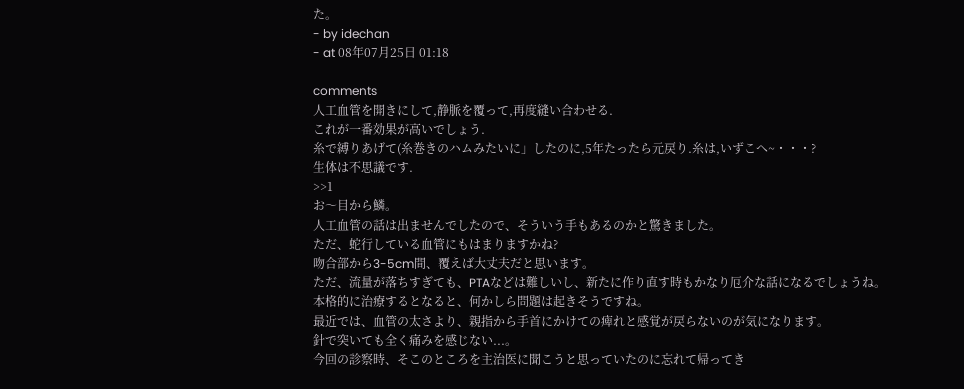た。
- by idechan
- at 08年07月25日 01:18

comments
人工血管を開きにして,静脈を覆って,再度縫い合わせる.
これが一番効果が高いでしょう.
糸で縛りあげて(糸巻きのハムみたいに」したのに,5年たったら元戻り.糸は,いずこへ~・・・?
生体は不思議です.
>>1
お〜目から鱗。
人工血管の話は出ませんでしたので、そういう手もあるのかと驚きました。
ただ、蛇行している血管にもはまりますかね?
吻合部から3-5cm間、覆えば大丈夫だと思います。
ただ、流量が落ちすぎても、PTAなどは難しいし、新たに作り直す時もかなり厄介な話になるでしょうね。
本格的に治療するとなると、何かしら問題は起きそうですね。
最近では、血管の太さより、親指から手首にかけての痺れと感覚が戻らないのが気になります。
針で突いても全く痛みを感じない...。
今回の診察時、そこのところを主治医に聞こうと思っていたのに忘れて帰ってき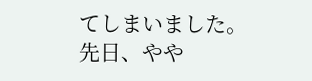てしまいました。
先日、やや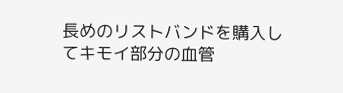長めのリストバンドを購入してキモイ部分の血管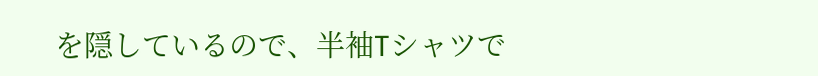を隠しているので、半袖Tシャツで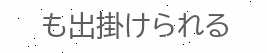も出掛けられる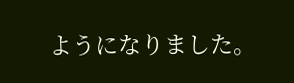ようになりました。